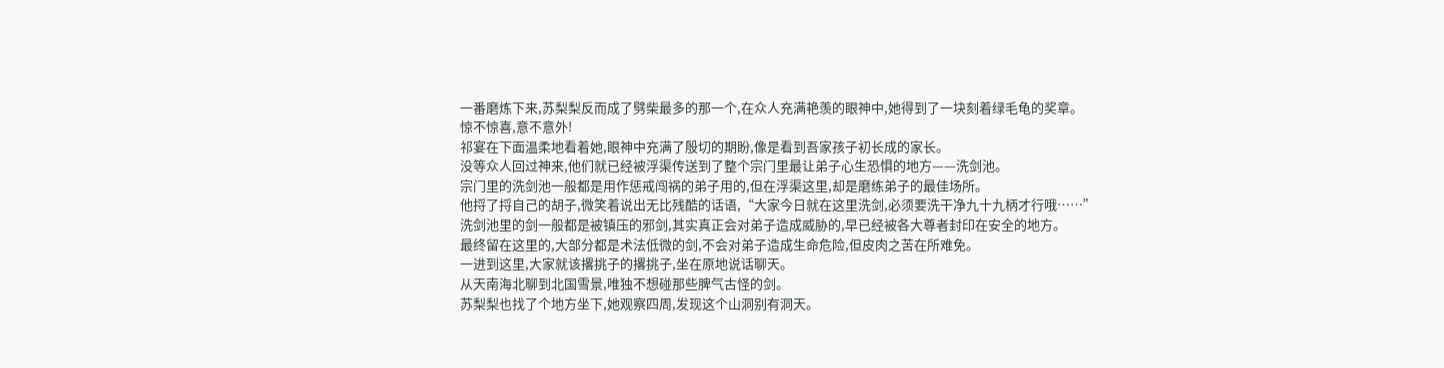一番磨炼下来,苏梨梨反而成了劈柴最多的那一个,在众人充满艳羡的眼神中,她得到了一块刻着绿毛龟的奖章。
惊不惊喜,意不意外!
祁宴在下面温柔地看着她,眼神中充满了殷切的期盼,像是看到吾家孩子初长成的家长。
没等众人回过神来,他们就已经被浮渠传送到了整个宗门里最让弟子心生恐惧的地方——洗剑池。
宗门里的洗剑池一般都是用作惩戒闯祸的弟子用的,但在浮渠这里,却是磨练弟子的最佳场所。
他捋了捋自己的胡子,微笑着说出无比残酷的话语,“大家今日就在这里洗剑,必须要洗干净九十九柄才行哦……”
洗剑池里的剑一般都是被镇压的邪剑,其实真正会对弟子造成威胁的,早已经被各大尊者封印在安全的地方。
最终留在这里的,大部分都是术法低微的剑,不会对弟子造成生命危险,但皮肉之苦在所难免。
一进到这里,大家就该撂挑子的撂挑子,坐在原地说话聊天。
从天南海北聊到北国雪景,唯独不想碰那些脾气古怪的剑。
苏梨梨也找了个地方坐下,她观察四周,发现这个山洞别有洞天。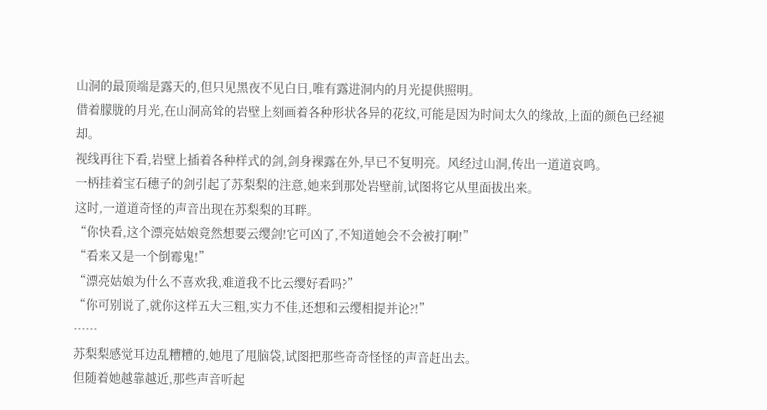山洞的最顶端是露天的,但只见黑夜不见白日,唯有露进洞内的月光提供照明。
借着朦胧的月光,在山洞高耸的岩壁上刻画着各种形状各异的花纹,可能是因为时间太久的缘故,上面的颜色已经褪却。
视线再往下看,岩壁上插着各种样式的剑,剑身裸露在外,早已不复明亮。风经过山洞,传出一道道哀鸣。
一柄挂着宝石穗子的剑引起了苏梨梨的注意,她来到那处岩壁前,试图将它从里面拔出来。
这时,一道道奇怪的声音出现在苏梨梨的耳畔。
“你快看,这个漂亮姑娘竟然想要云缨剑!它可凶了,不知道她会不会被打啊!”
“看来又是一个倒霉鬼!”
“漂亮姑娘为什么不喜欢我,难道我不比云缨好看吗?”
“你可别说了,就你这样五大三粗,实力不佳,还想和云缨相提并论?!”
……
苏梨梨感觉耳边乱糟糟的,她甩了甩脑袋,试图把那些奇奇怪怪的声音赶出去。
但随着她越靠越近,那些声音听起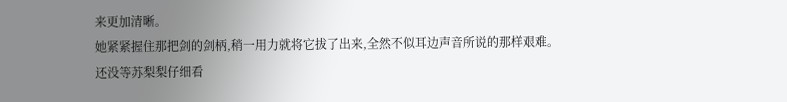来更加清晰。
她紧紧握住那把剑的剑柄,稍一用力就将它拔了出来,全然不似耳边声音所说的那样艰难。
还没等苏梨梨仔细看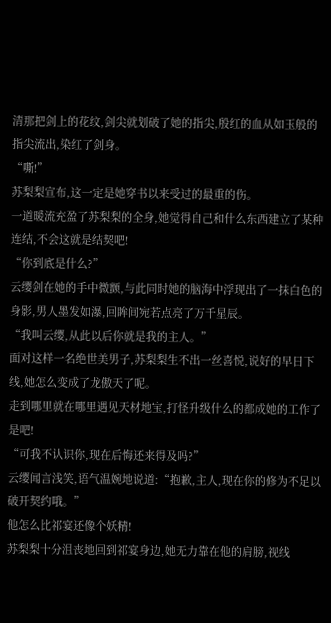清那把剑上的花纹,剑尖就划破了她的指尖,殷红的血从如玉般的指尖流出,染红了剑身。
“嘶!”
苏梨梨宣布,这一定是她穿书以来受过的最重的伤。
一道暖流充盈了苏梨梨的全身,她觉得自己和什么东西建立了某种连结,不会这就是结契吧!
“你到底是什么?”
云缨剑在她的手中微颤,与此同时她的脑海中浮现出了一抹白色的身影,男人墨发如瀑,回眸间宛若点亮了万千星辰。
“我叫云缨,从此以后你就是我的主人。”
面对这样一名绝世美男子,苏梨梨生不出一丝喜悦,说好的早日下线,她怎么变成了龙傲天了呢。
走到哪里就在哪里遇见天材地宝,打怪升级什么的都成她的工作了是吧!
“可我不认识你,现在后悔还来得及吗?”
云缨闻言浅笑,语气温婉地说道:“抱歉,主人,现在你的修为不足以破开契约哦。”
他怎么比祁宴还像个妖精!
苏梨梨十分沮丧地回到祁宴身边,她无力靠在他的肩膀,视线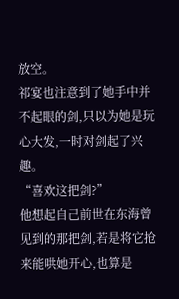放空。
祁宴也注意到了她手中并不起眼的剑,只以为她是玩心大发,一时对剑起了兴趣。
“喜欢这把剑?”
他想起自己前世在东海曾见到的那把剑,若是将它抢来能哄她开心,也算是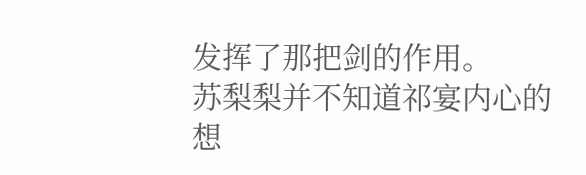发挥了那把剑的作用。
苏梨梨并不知道祁宴内心的想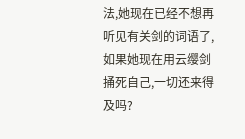法,她现在已经不想再听见有关剑的词语了,如果她现在用云缨剑捅死自己,一切还来得及吗?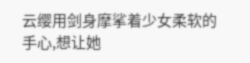云缨用剑身摩挲着少女柔软的手心,想让她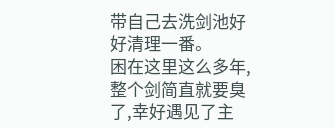带自己去洗剑池好好清理一番。
困在这里这么多年,整个剑简直就要臭了,幸好遇见了主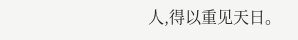人,得以重见天日。